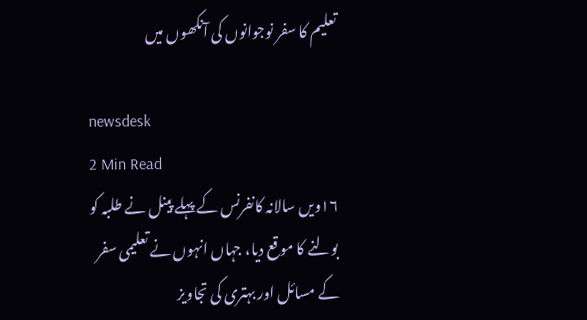تعلیم کا سفر نوجوانوں کی آنکھوں میں

newsdesk
2 Min Read
۱۶ویں سالانہ کانفرنس کے پہلے پینل نے طلبہ کو بولنے کا موقع دیا، جہاں انہوں نے تعلیمی سفر کے مسائل اور بہتری کی تجاویز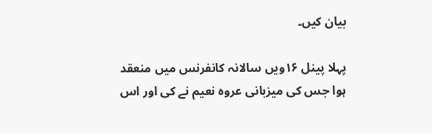بیان کیں۔

پہلا پینل ۱۶ویں سالانہ کانفرنس میں منعقد ہوا جس کی میزبانی عروہ نعیم نے کی اور اس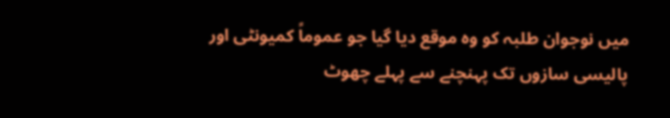میں نوجوان طلبہ کو وہ موقع دیا گیا جو عموماً کمیونٹی اور پالیسی سازوں تک پہنچنے سے پہلے چھوٹ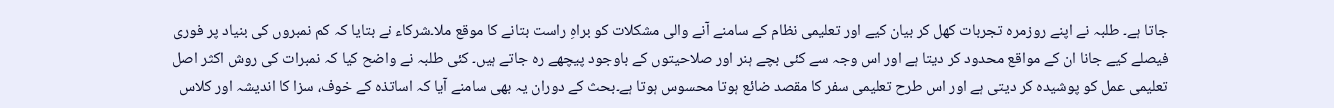جاتا ہے۔ طلبہ نے اپنے روزمرہ تجربات کھل کر بیان کیے اور تعلیمی نظام کے سامنے آنے والی مشکلات کو براہِ راست بتانے کا موقع ملا۔شرکاء نے بتایا کہ کم نمبروں کی بنیاد پر فوری فیصلے کیے جانا ان کے مواقع محدود کر دیتا ہے اور اس وجہ سے کئی بچے ہنر اور صلاحیتوں کے باوجود پیچھے رہ جاتے ہیں۔ کئی طلبہ نے واضح کیا کہ نمبرات کی روش اکثر اصل تعلیمی عمل کو پوشیدہ کر دیتی ہے اور اس طرح تعلیمی سفر کا مقصد ضائع ہوتا محسوس ہوتا ہے۔بحث کے دوران یہ بھی سامنے آیا کہ اساتذہ کے خوف، سزا کا اندیشہ اور کلاس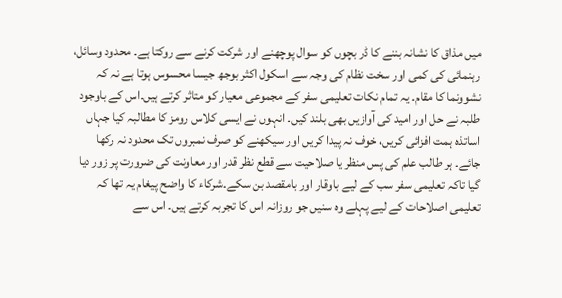میں مذاق کا نشانہ بننے کا ڈر بچوں کو سوال پوچھنے اور شرکت کرنے سے روکتا ہے۔ محدود وسائل، رہنمائی کی کمی اور سخت نظام کی وجہ سے اسکول اکثر بوجھ جیسا محسوس ہوتا ہے نہ کہ نشوونما کا مقام۔ یہ تمام نکات تعلیمی سفر کے مجموعی معیار کو متاثر کرتے ہیں۔اس کے باوجود طلبہ نے حل اور امید کی آوازیں بھی بلند کیں۔ انہوں نے ایسی کلاس رومز کا مطالبہ کیا جہاں اساتذہ ہمت افزائی کریں، خوف نہ پیدا کریں اور سیکھنے کو صرف نمبروں تک محدود نہ رکھا جائے۔ ہر طالب علم کی پس منظر یا صلاحیت سے قطع نظر قدر اور معاونت کی ضرورت پر زور دیا گیا تاکہ تعلیمی سفر سب کے لیے باوقار اور بامقصد بن سکے۔شرکاء کا واضح پیغام یہ تھا کہ تعلیمی اصلاحات کے لیے پہلے وہ سنیں جو روزانہ اس کا تجربہ کرتے ہیں۔ اس سے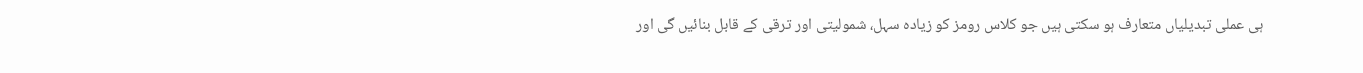ہی عملی تبدیلیاں متعارف ہو سکتی ہیں جو کلاس رومز کو زیادہ سہل، شمولیتی اور ترقی کے قابل بنائیں گی اور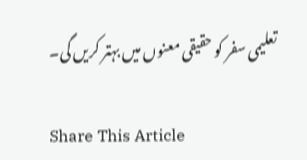تعلیمی سفر کو حقیقی معنوں میں بہتر کریں گی۔

Share This Article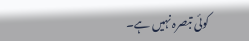کوئی تبصرہ نہیں ہے۔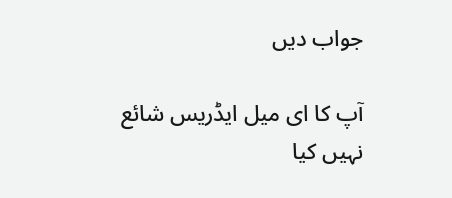جواب دیں

آپ کا ای میل ایڈریس شائع نہیں کیا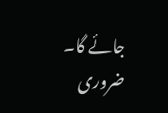جائے گا۔ ضروری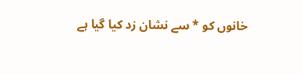خانوں کو * سے نشان زد کیا گیا ہے